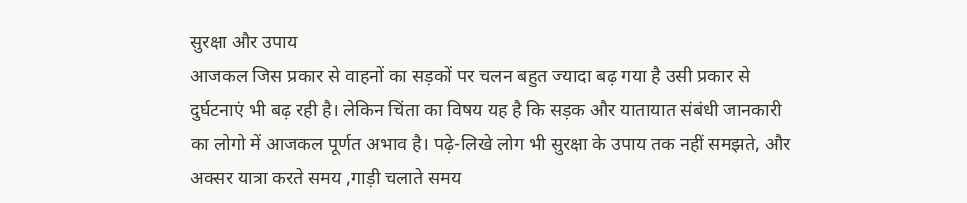सुरक्षा और उपाय
आजकल जिस प्रकार से वाहनों का सड़कों पर चलन बहुत ज्यादा बढ़ गया है उसी प्रकार से दुर्घटनाएं भी बढ़ रही है। लेकिन चिंता का विषय यह है कि सड़क और यातायात संबंधी जानकारी का लोगो में आजकल पूर्णत अभाव है। पढ़े-लिखे लोग भी सुरक्षा के उपाय तक नहीं समझते, और अक्सर यात्रा करते समय ,गाड़ी चलाते समय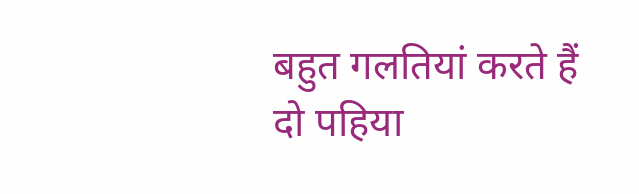बहुत गलतियां करते हैं
दो पहिया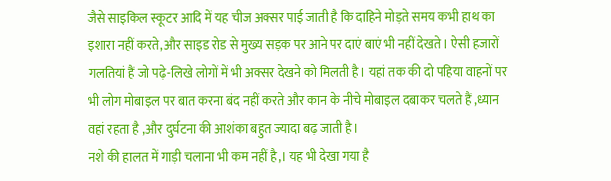जैसे साइकिल स्कूटर आदि में यह चीज अक्सर पाई जाती है कि दाहिने मोड़ते समय कभी हाथ का इशारा नहीं करते,और साइड रोड से मुख्य सड़क पर आने पर दाएं बाएं भी नहीं देखते। ऐसी हजारों गलतियां हैं जो पढ़े-लिखे लोगों में भी अक्सर देखने को मिलती है। यहां तक की दो पहिया वाहनों पर भी लोग मोबाइल पर बात करना बंद नहीं करते और कान के नीचे मोबाइल दबाकर चलते हैं ,ध्यान वहां रहता है ,और दुर्घटना की आशंका बहुत ज्यादा बढ़ जाती है।
नशे की हालत में गाड़ी चलाना भी कम नहीं है,। यह भी देखा गया है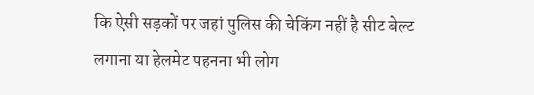कि ऐसी सड़कों पर जहां पुलिस की चेकिंग नहीं है सीट बेल्ट लगाना या हेलमेट पहनना भी लोग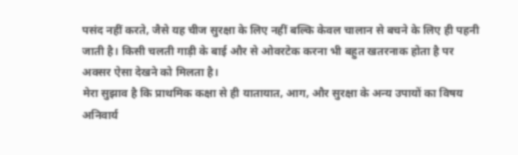पसंद नहीं करते, जैसे यह चीज सुरक्षा के लिए नहीं बल्कि केवल चालान से बचने के लिए ही पहनी जाती है। किसी चलती गाड़ी के बाई और से ओवरटेक करना भी बहुत खतरनाक होता है पर अक्सर ऐसा देखने को मिलता है।
मेरा सुझाव है कि प्राथमिक कक्षा से ही यातायात, आग, और सुरक्षा के अन्य उपायों का विषय अनिवार्य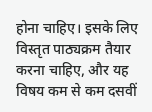होना चाहिए। इसके लिए विस्तृत पाठ्यक्रम तैयार करना चाहिए, और यह विषय कम से कम दसवीं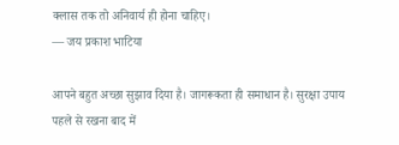क्लास तक तो अनिवार्य ही होना चाहिए।
— जय प्रकाश भाटिया

आपने बहुत अच्छा सुझाव दिया है। जागरूकता ही समाधान है। सुरक्षा उपाय पहले से रखना बाद में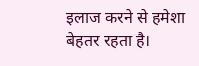इलाज करने से हमेशा बेहतर रहता है।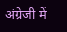अंग्रेजी में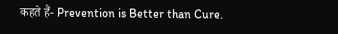कहते हैं- Prevention is Better than Cure.